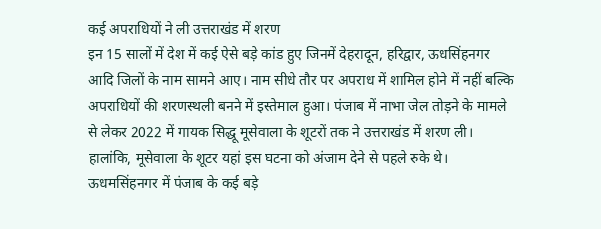कई अपराधियों ने ली उत्तराखंड में शरण
इन 15 सालों में देश में कई ऐसे बड़े कांड हुए जिनमें देहरादून, हरिद्वार, ऊधसिंहनगर आदि जिलों के नाम सामने आए। नाम सीधे तौर पर अपराध में शामिल होने में नहीं बल्कि अपराधियों की शरणस्थली बनने में इस्तेमाल हुआ। पंजाब में नाभा जेल तोड़ने के मामले से लेकर 2022 में गायक सिद्धू मूसेवाला के शूटरों तक ने उत्तराखंड में शरण ली। हालांकि, मूसेवाला के शूटर यहां इस घटना को अंजाम देने से पहले रुके थे। ऊधमसिंहनगर में पंजाब के कई बड़े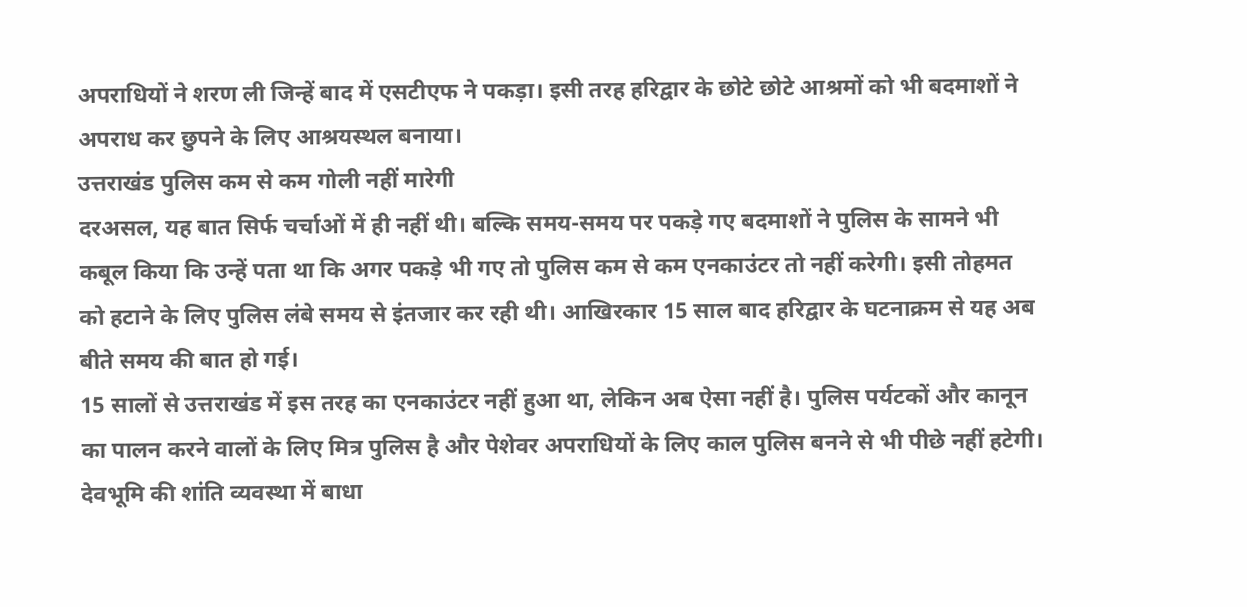अपराधियों ने शरण ली जिन्हें बाद में एसटीएफ ने पकड़ा। इसी तरह हरिद्वार के छोटे छोटे आश्रमों को भी बदमाशों ने अपराध कर छुपने के लिए आश्रयस्थल बनाया।
उत्तराखंड पुलिस कम से कम गोली नहीं मारेगी
दरअसल, यह बात सिर्फ चर्चाओं में ही नहीं थी। बल्कि समय-समय पर पकड़े गए बदमाशों ने पुलिस के सामने भी कबूल किया कि उन्हें पता था कि अगर पकड़े भी गए तो पुलिस कम से कम एनकाउंटर तो नहीं करेगी। इसी तोहमत को हटाने के लिए पुलिस लंबे समय से इंतजार कर रही थी। आखिरकार 15 साल बाद हरिद्वार के घटनाक्रम से यह अब बीते समय की बात हो गई।
15 सालों से उत्तराखंड में इस तरह का एनकाउंटर नहीं हुआ था, लेकिन अब ऐसा नहीं है। पुलिस पर्यटकों और कानून का पालन करने वालों के लिए मित्र पुलिस है और पेशेवर अपराधियों के लिए काल पुलिस बनने से भी पीछे नहीं हटेगी। देवभूमि की शांति व्यवस्था में बाधा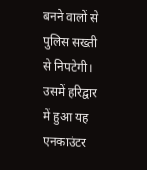बनने वालों से पुलिस सख्ती से निपटेगी। उसमें हरिद्वार में हुआ यह एनकाउंटर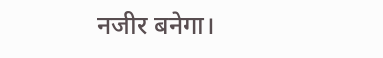नजीर बनेगा।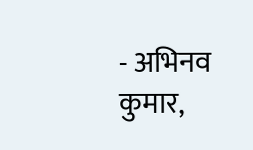- अभिनव कुमार,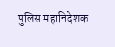पुलिस महानिदेशक